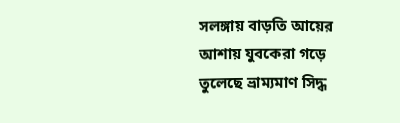সলঙ্গায় বাড়তি আয়ের আশায় যুবকেরা গড়ে তুলেছে ভ্রাম্যমাণ সিদ্ধ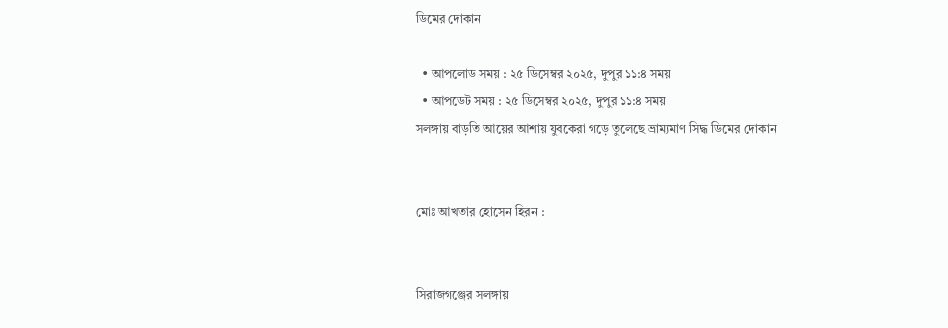ডিমের দোকান

  • আপলোড সময় : ২৫ ডিসেম্বর ২০২৫, দুপুর ১১:৪ সময়
  • আপডেট সময় : ২৫ ডিসেম্বর ২০২৫, দুপুর ১১:৪ সময়
সলঙ্গায় বাড়তি আয়ের আশায় যুবকেরা গড়ে তুলেছে ভ্রাম্যমাণ সিদ্ধ ডিমের দোকান


মোঃ আখতার হোসেন হিরন :


সিরাজগঞ্জের সলঙ্গায়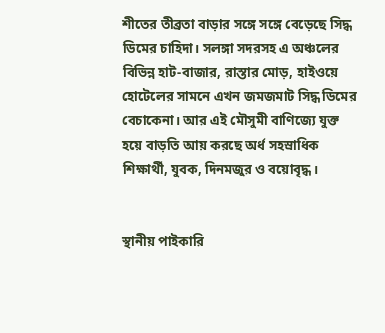শীতের তীব্রতা বাড়ার সঙ্গে সঙ্গে বেড়েছে সিদ্ধ ডিমের চাহিদা। সলঙ্গা সদরসহ এ অঞ্চলের বিভিন্ন হাট-বাজার, রাস্তার মোড়, হাইওয়ে হোটেলের সামনে এখন জমজমাট সিদ্ধ ডিমের বেচাকেনা। আর এই মৌসুমী বাণিজ্যে যুক্ত হয়ে বাড়তি আয় করছে অর্ধ সহস্রাধিক শিক্ষার্থী, যুবক, দিনমজুর ও বয়োবৃদ্ধ।


স্থানীয় পাইকারি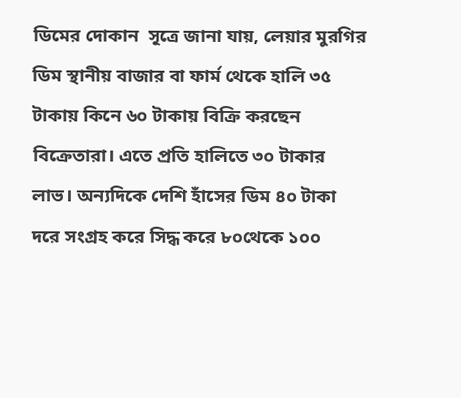ডিমের দোকান  সূত্রে জানা যায়, লেয়ার মুরগির ডিম স্থানীয় বাজার বা ফার্ম থেকে হালি ৩৫ টাকায় কিনে ৬০ টাকায় বিক্রি করছেন বিক্রেতারা। এতে প্রতি হালিতে ৩০ টাকার লাভ। অন্যদিকে দেশি হাঁসের ডিম ৪০ টাকা দরে সংগ্রহ করে সিদ্ধ করে ৮০থেকে ১০০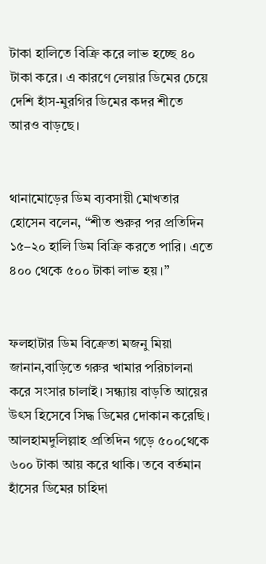টাকা হালিতে বিক্রি করে লাভ হচ্ছে ৪০ টাকা করে। এ কারণে লেয়ার ডিমের চেয়ে দেশি হাঁস-মুরগির ডিমের কদর শীতে আরও বাড়ছে।


থানামোড়ের ডিম ব্যবসায়ী মোখতার হোসেন বলেন, “শীত শুরুর পর প্রতিদিন ১৫–২০ হালি ডিম বিক্রি করতে পারি। এতে ৪০০ থেকে ৫০০ টাকা লাভ হয়।”


ফলহাটার ডিম বিক্রেতা মজনু মিয়া জানান,বাড়িতে গরুর খামার পরিচালনা করে সংসার চালাই। সন্ধ্যায় বাড়তি আয়ের উৎস হিসেবে সিদ্ধ ডিমের দোকান করেছি। আলহামদুলিল্লাহ প্রতিদিন গড়ে ৫০০থেকে ৬০০ টাকা আয় করে থাকি। তবে বর্তমান হাঁসের ডিমের চাহিদা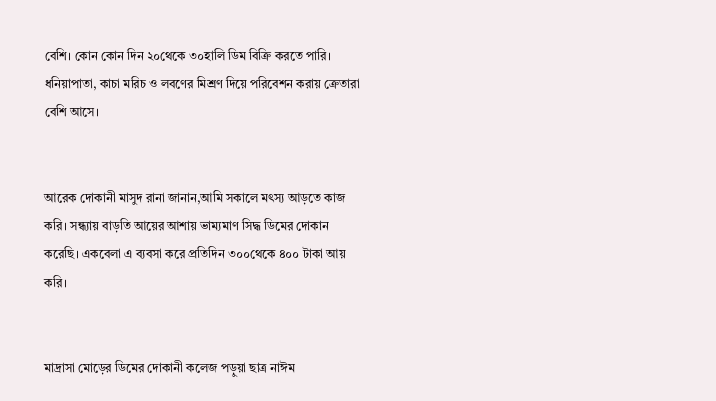বেশি। কোন কোন দিন ২০থেকে ৩০হালি ডিম বিক্রি করতে পারি। ধনিয়াপাতা, কাচা মরিচ ও লবণের মিশ্রণ দিয়ে পরিবেশন করায় ক্রেতারা বেশি আসে।


আরেক দোকানী মাসুদ রানা জানান,আমি সকালে মৎস্য আড়তে কাজ করি। সন্ধ্যায় বাড়তি আয়ের আশায় ভাম্যমাণ সিদ্ধ ডিমের দোকান করেছি। একবেলা এ ব্যবসা করে প্রতিদিন ৩০০থেকে ৪০০ টাকা আয় করি।


মাদ্রাসা মোড়ের ডিমের দোকানী কলেজ পড়ুয়া ছাত্র নাঈম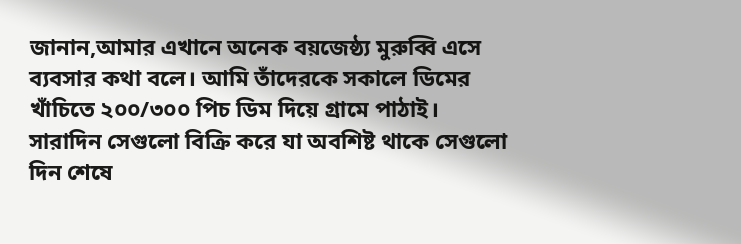জানান,আমার এখানে অনেক বয়জেষ্ঠ্য মুরুব্বি এসে ব্যবসার কথা বলে। আমি তাঁদেরকে সকালে ডিমের খাঁচিতে ২০০/৩০০ পিচ ডিম দিয়ে গ্রামে পাঠাই। সারাদিন সেগুলো বিক্রি করে যা অবশিষ্ট থাকে সেগুলো দিন শেষে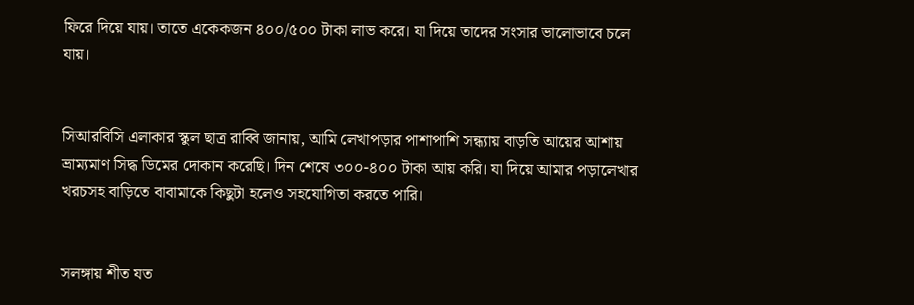ফিরে দিয়ে যায়। তাতে একেকজন ৪০০/৫০০ টাকা লাভ করে। যা দিয়ে তাদের সংসার ভালোভাবে চলে যায়।


সিআরবিসি এলাকার স্কুল ছাত্র রাব্বি জানায়, আমি লেখাপড়ার পাশাপাশি সন্ধ্যায় বাড়তি আয়ের আশায় ভ্রাম্যমাণ সিদ্ধ ডিমের দোকান করেছি। দিন শেষে ৩০০-৪০০ টাকা আয় করি। যা দিয়ে আমার পড়ালেখার খরচসহ বাড়িতে বাবামাকে কিছুটা হলেও সহযোগিতা করতে পারি।


সলঙ্গায় শীত যত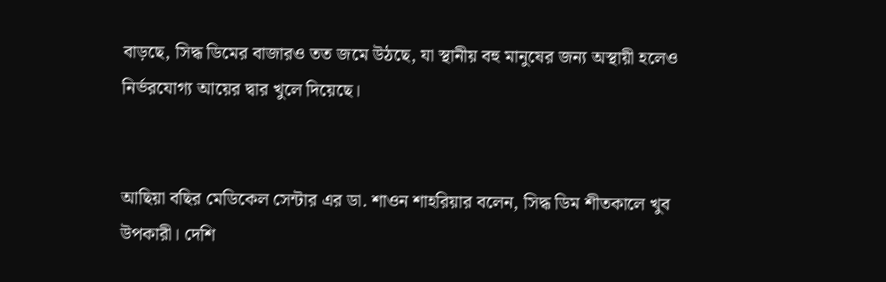বাড়ছে, সিদ্ধ ডিমের বাজারও তত জমে উঠছে, যা স্থানীয় বহু মানুষের জন্য অস্থায়ী হলেও নির্ভরযোগ্য আয়ের দ্বার খুলে দিয়েছে।


আছিয়া বছির মেডিকেল সেন্টার এর ডা. শাওন শাহরিয়ার বলেন, সিদ্ধ ডিম শীতকালে খুব উপকারী। দেশি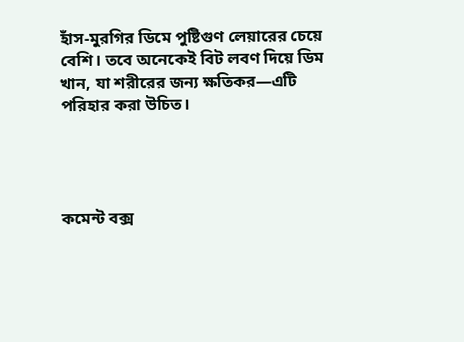হাঁস-মুরগির ডিমে পুষ্টিগুণ লেয়ারের চেয়ে বেশি। তবে অনেকেই বিট লবণ দিয়ে ডিম খান, যা শরীরের জন্য ক্ষতিকর—এটি পরিহার করা উচিত।




কমেন্ট বক্স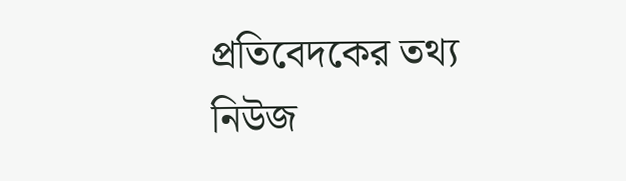প্রতিবেদকের তথ্য
নিউজ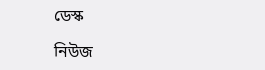ডেস্ক

নিউজ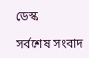ডেস্ক

সর্বশেষ সংবাদ